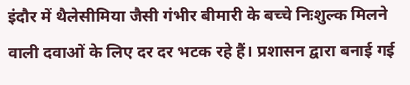इंदौर में थैलेसीमिया जैसी गंभीर बीमारी के बच्चे निःशुल्क मिलने वाली दवाओं के लिए दर दर भटक रहे हैं। प्रशासन द्वारा बनाई गई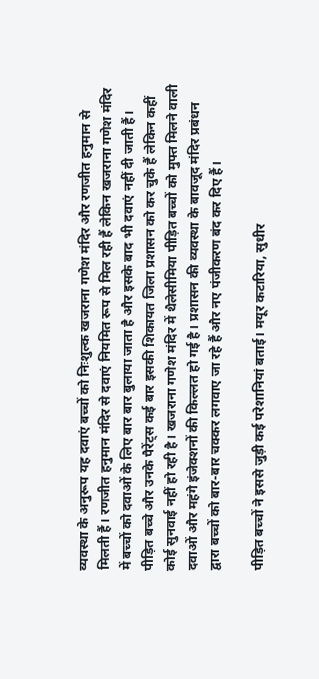व्यवस्था के अनुरूप यह दवाएं बच्चों को निःशुल्क खजराना गणेश मंदिर और रणजीत हनुमान से मिलती हैं। रणजीत हनुमान मंदिर से दवाएं नियमित रूप से मिल रही हैं लेकिन खजराना गणेश मंदिर में बच्चों को दवाओं के लिए बार बार बुलाया जाता है और इसके बाद भी दवाएं नहीं दी जाती हैं। पीड़ित बच्चे और उनके पैरेंट्स कई बार इसकी शिकायत जिला प्रशासन को कर चुके हैं लेकिन कहीं कोई सुनवाई नहीं हो रही है। खजराना गणेश मंदिर में थैलेसीमिया पीड़ित बच्चों को मुफ्त मिलने वाली दवाओं और महंगे इंजेक्शनों की किल्लत हो गई है। प्रशासन की व्यवस्था के बावजूद मंदिर प्रबंधन द्वारा बच्चों को बार-बार चक्कर लगवाए जा रहे हैं और नए पंजीकरण बंद कर दिए हैं।

पीड़ित बच्चों ने इससे जुड़ी कई परेशानियां बताई। मयूर कटारिया, सुधीर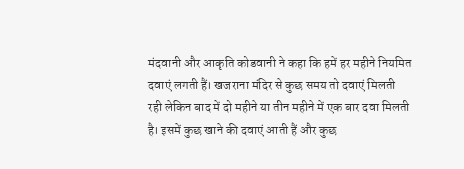मंदवानी और आकृति कोडवानी ने कहा कि हमें हर महीने नियमित दवाएं लगती हैं। खजराना मंदिर से कुछ समय तो दवाएं मिलती रही लेकिन बाद में दो महीने या तीन महीने में एक बार दवा मिलती है। इसमें कुछ खाने की दवाएं आती हैं और कुछ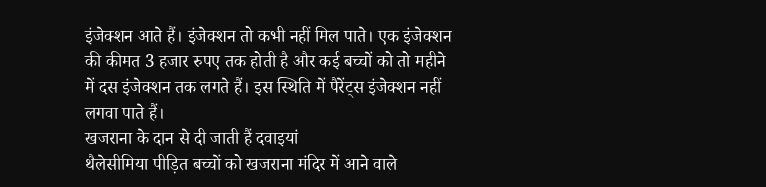इंजेक्शन आते हैं। इंजेक्शन तो कभी नहीं मिल पाते। एक इंजेक्शन की कीमत 3 हजार रुपए तक होती है और कई बच्चों को तो महीने में दस इंजेक्शन तक लगते हैं। इस स्थिति में पैरेंट्स इंजेक्शन नहीं लगवा पाते हैं।
खजराना के दान से दी जाती हैं दवाइयां
थैलेसीमिया पीड़ित बच्चों को खजराना मंदिर में आने वाले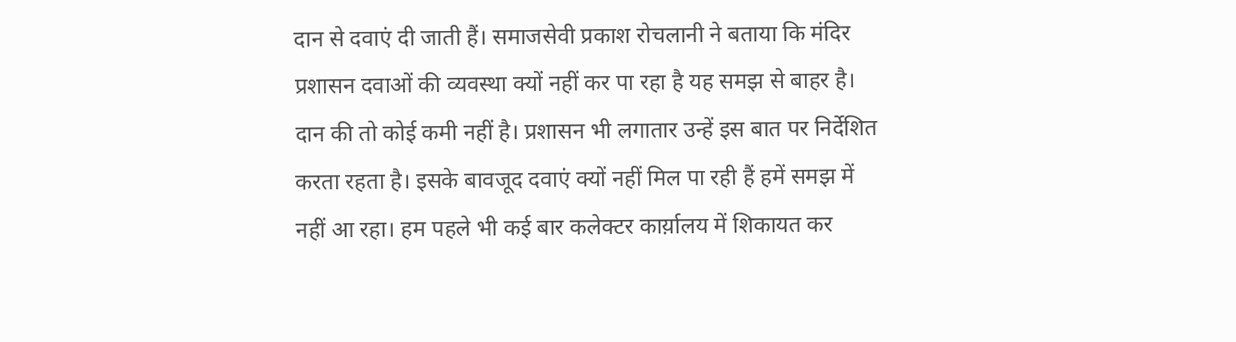दान से दवाएं दी जाती हैं। समाजसेवी प्रकाश रोचलानी ने बताया कि मंदिर प्रशासन दवाओं की व्यवस्था क्यों नहीं कर पा रहा है यह समझ से बाहर है। दान की तो कोई कमी नहीं है। प्रशासन भी लगातार उन्हें इस बात पर निर्देशित करता रहता है। इसके बावजूद दवाएं क्यों नहीं मिल पा रही हैं हमें समझ में नहीं आ रहा। हम पहले भी कई बार कलेक्टर कार्य़ालय में शिकायत कर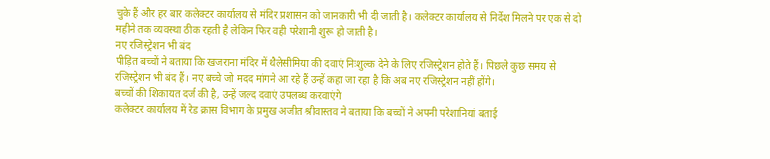चुके हैं और हर बार कलेक्टर कार्यालय से मंदिर प्रशासन को जानकारी भी दी जाती है। कलेक्टर कार्यालय से निर्देश मिलने पर एक से दो महीने तक व्यवस्था ठीक रहती है लेकिन फिर वही परेशानी शुरू हो जाती है।
नए रजिस्ट्रेशन भी बंद
पीड़ित बच्चों ने बताया कि खजराना मंदिर में थैलेसीमिया की दवाएं निःशुल्क देने के लिए रजिस्ट्रेशन होते हैं। पिछले कुछ समय से रजिस्ट्रेशन भी बंद हैं। नए बच्चे जो मदद मांगने आ रहे हैं उन्हें कहा जा रहा है कि अब नए रजिस्ट्रेशन नहीं होंगे।
बच्चों की शिकायत दर्ज की है, उन्हें जल्द दवाएं उपलब्ध करवाएंगे
कलेक्टर कार्यालय में रेड क्रास विभाग के प्रमुख अजीत श्रीवास्तव ने बताया कि बच्चों ने अपनी परेशानियां बताई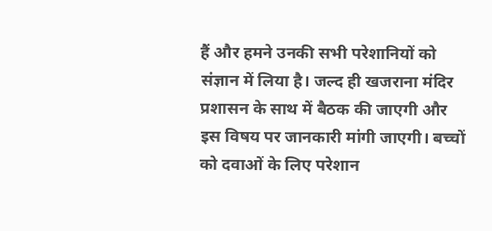हैं और हमने उनकी सभी परेशानियों को संज्ञान में लिया है। जल्द ही खजराना मंदिर प्रशासन के साथ में बैठक की जाएगी और इस विषय पर जानकारी मांगी जाएगी। बच्चों को दवाओं के लिए परेशान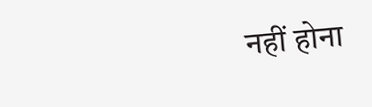नहीं होना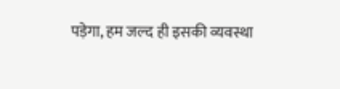पड़ेगा, हम जल्द ही इसकी व्यवस्था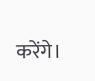करेंगे।